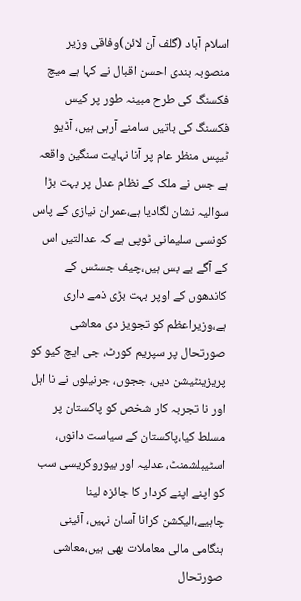اسلام آباد (گلف آن لائن)وفاقی وزیر منصوبہ بندی احسن اقبال نے کہا ہے میچ فکسنگ کی طرح مبینہ طور پر کیس فکسنگ کی باتیں سامنے آرہی ہیں، آڈیو ٹیپس منظر عام پر آنا نہایت سنگین واقعہ ہے جس نے ملک کے نظام عدل پر بہت بڑا سوالیہ نشان لگادیا ہے،عمران نیازی کے پاس کونسی سلیمانی ٹوپی ہے کہ عدالتیں اس کے آگے بے بس ہیں،چیف جسٹس کے کاندھوں کے اوپر بہت بڑی ذمے داری ہے،وزیراعظم کو تجویز دی معاشی صورتحال پر سپریم کورٹ، جی ایچ کیو کو پریزینٹیشن دیں، ججوں، جرنیلوں نے نا اہل اور نا تجربہ کار شخص کو پاکستان پر مسلط کیا،پاکستان کے سیاست دانوں، اسٹیبلشمنٹ، عدلیہ اور بیوروکریسی سب کو اپنے اپنے کردار کا جائزہ لینا چاہیے،الیکشن کرانا آسان نہیں، آئینی ہنگامی مالی معاملات بھی ہیں،معاشی صورتحال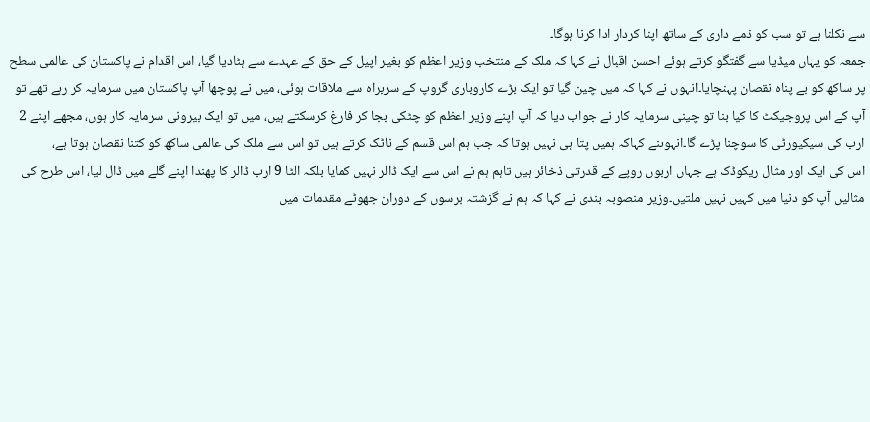سے نکلنا ہے تو سب کو ذمے داری کے ساتھ اپنا کردار ادا کرنا ہوگا۔
جمعہ کو یہاں میڈیا سے گفتگو کرتے ہوئے احسن اقبال نے کہا کہ ملک کے منتخب وزیر اعظم کو بغیر اپیل کے حق کے عہدے سے ہٹادیا گیا، اس اقدام نے پاکستان کی عالمی سطح پر ساکھ کو بے پناہ نقصان پہنچایا۔انہوں نے کہا کہ میں چین گیا تو ایک بڑے کاروباری گروپ کے سربراہ سے ملاقات ہوئی، میں نے پوچھا آپ پاکستان میں سرمایہ کر رہے تھے تو آپ کے اس پروجیکٹ کا کیا بنا تو چینی سرمایہ کار نے جواب دیا کہ آپ اپنے وزیر اعظم کو چٹکی بجا کر فارغ کرسکتے ہیں، میں تو ایک بیرونی سرمایہ کار ہوں، مجھے اپنے 2 ارب کی سیکیورٹی کا سوچنا پڑے گا۔انہوںنے کہاکہ ہمیں پتا ہی نہیں ہوتا کہ جب ہم اس قسم کے ناٹک کرتے ہیں تو اس سے ملک کی عالمی ساکھ کو کتنا نقصان ہوتا ہے،
اس کی ایک اور مثال ریکوڈک ہے جہاں اربوں روپے کے قدرتی ذخائر ہیں تاہم ہم نے اس سے ایک ڈالر نہیں کمایا بلکہ الٹا 9 ارب ڈالر کا پھندا اپنے گلے میں ڈال لیا، اس طرح کی مثالیں آپ کو دنیا میں کہیں نہیں ملتیں۔وزیر منصوبہ بندی نے کہا کہ ہم نے گزشتہ برسوں کے دوران جھوٹے مقدمات میں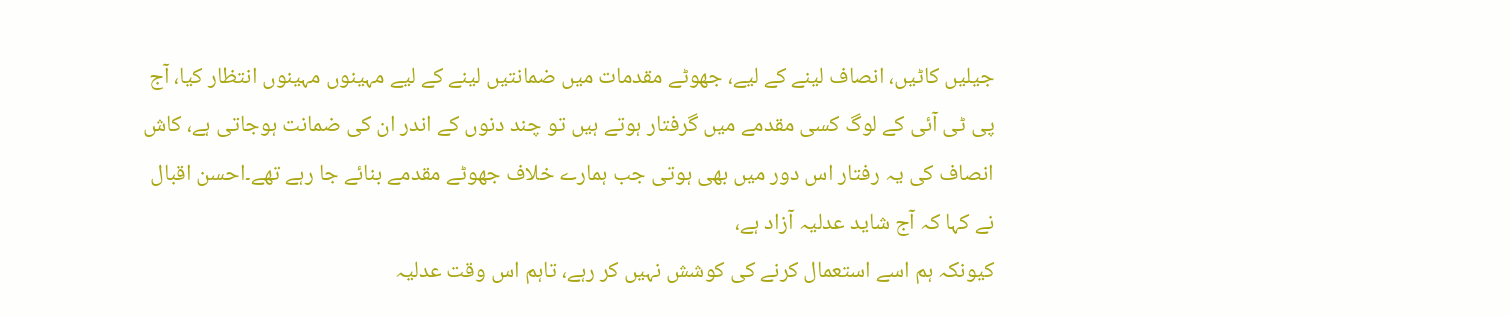جیلیں کاٹیں، انصاف لینے کے لیے، جھوٹے مقدمات میں ضمانتیں لینے کے لیے مہینوں مہینوں انتظار کیا، آج پی ٹی آئی کے لوگ کسی مقدمے میں گرفتار ہوتے ہیں تو چند دنوں کے اندر ان کی ضمانت ہوجاتی ہے، کاش انصاف کی یہ رفتار اس دور میں بھی ہوتی جب ہمارے خلاف جھوٹے مقدمے بنائے جا رہے تھے۔احسن اقبال نے کہا کہ آج شاید عدلیہ آزاد ہے،
کیونکہ ہم اسے استعمال کرنے کی کوشش نہیں کر رہے، تاہم اس وقت عدلیہ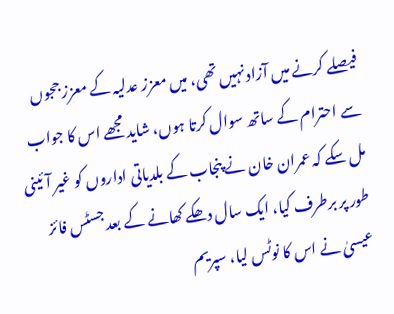فیصلے کرنے میں آزاد نہیں تھی، میں معزز عدلیہ کے معزز ججوں سے احترام کے ساتھ سوال کرتا ہوں، شاید مجھے اس کا جواب مل سکے کہ عمران خان نے پنجاب کے بلدیاتی اداروں کو غیر آئینی طور پر برطرف کیا، ایک سال دھکے کھانے کے بعد جسٹس فائز عیسیٰ نے اس کا نوٹس لیا، سپریم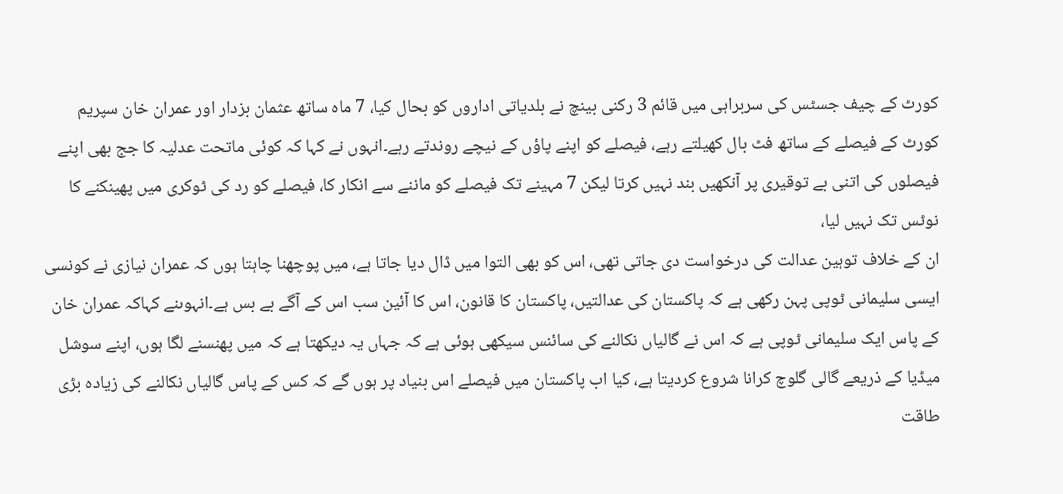کورٹ کے چیف جسٹس کی سربراہی میں قائم 3 رکنی بینچ نے بلدیاتی اداروں کو بحال کیا، 7 ماہ ساتھ عثمان بزدار اور عمران خان سپریم کورٹ کے فیصلے کے ساتھ فٹ بال کھیلتے رہے، فیصلے کو اپنے پاؤں کے نیچے روندتے رہے۔انہوں نے کہا کہ کوئی ماتحت عدلیہ کا جج بھی اپنے فیصلوں کی اتنی بے توقیری پر آنکھیں بند نہیں کرتا لیکن 7 مہینے تک فیصلے کو ماننے سے انکار کا، فیصلے کو رد کی ٹوکری میں پھینکنے کا نوٹس تک نہیں لیا،
ان کے خلاف توہین عدالت کی درخواست دی جاتی تھی، اس کو بھی التوا میں ڈال دیا جاتا ہے، میں پوچھنا چاہتا ہوں کہ عمران نیازی نے کونسی ایسی سلیمانی ٹوپی پہن رکھی ہے کہ پاکستان کی عدالتیں، پاکستان کا قانون، اس کا آئین سب اس کے آگے بے بس ہے۔انہوںنے کہاکہ عمران خان کے پاس ایک سلیمانی ٹوپی ہے کہ اس نے گالیاں نکالنے کی سائنس سیکھی ہوئی ہے کہ جہاں یہ دیکھتا ہے کہ میں پھنسنے لگا ہوں، اپنے سوشل میڈیا کے ذریعے گالی گلوچ کرانا شروع کردیتا ہے، کیا اب پاکستان میں فیصلے اس بنیاد پر ہوں گے کہ کس کے پاس گالیاں نکالنے کی زیادہ بڑی طاقت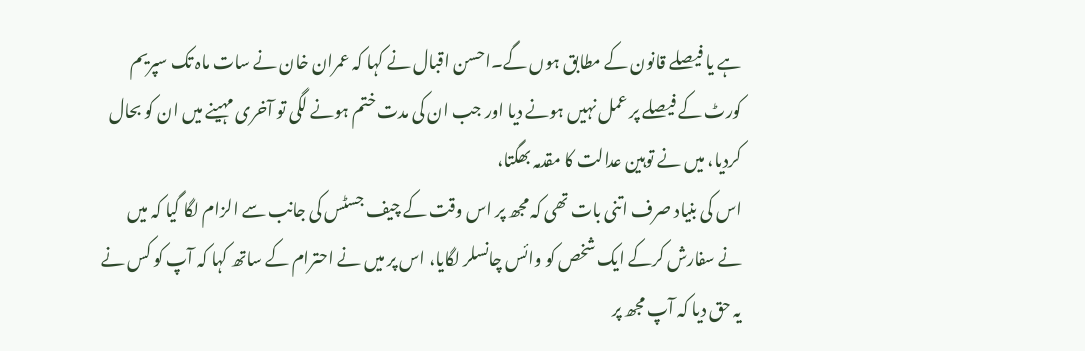ہے یا فیصلے قانون کے مطابق ہوں گے۔احسن اقبال نے کہا کہ عمران خان نے سات ماہ تک سپریم کورٹ کے فیصلے پر عمل نہیں ہونے دیا اور جب ان کی مدت ختم ہونے لگی تو آخری مہینے میں ان کو بحال کردیا، میں نے توہین عدالت کا مقدمہ بھگتا،
اس کی بنیاد صرف اتنی بات تھی کہ مجھ پر اس وقت کے چیف جسٹس کی جانب سے الزام لگا گیا کہ میں نے سفارش کرکے ایک شخص کو وائس چانسلر لگایا، اس پر میں نے احترام کے ساتھ کہا کہ آپ کو کس نے یہ حق دیا کہ آپ مجھ پر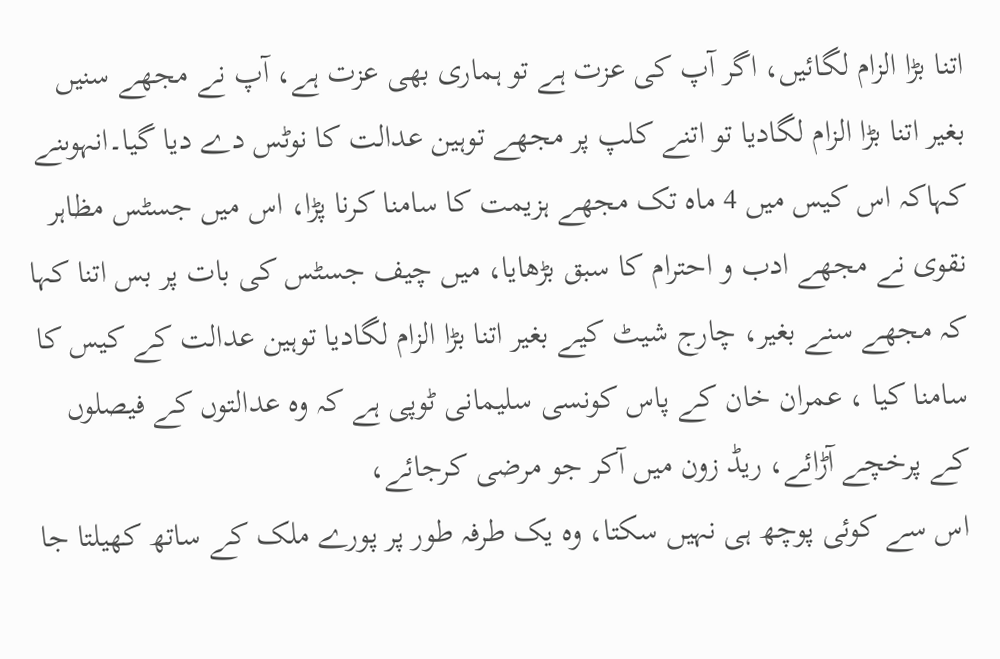اتنا بڑا الزام لگائیں، اگر آپ کی عزت ہے تو ہماری بھی عزت ہے، آپ نے مجھے سنیں بغیر اتنا بڑا الزام لگادیا تو اتنے کلپ پر مجھے توہین عدالت کا نوٹس دے دیا گیا۔انہوںنے کہاکہ اس کیس میں 4 ماہ تک مجھے ہزیمت کا سامنا کرنا پڑا، اس میں جسٹس مظاہر نقوی نے مجھے ادب و احترام کا سبق بڑھایا، میں چیف جسٹس کی بات پر بس اتنا کہا کہ مجھے سنے بغیر، چارج شیٹ کیے بغیر اتنا بڑا الزام لگادیا توہین عدالت کے کیس کا سامنا کیا ، عمران خان کے پاس کونسی سلیمانی ٹوپی ہے کہ وہ عدالتوں کے فیصلوں کے پرخچے آڑائے، ریڈ زون میں آکر جو مرضی کرجائے،
اس سے کوئی پوچھ ہی نہیں سکتا، وہ یک طرفہ طور پر پورے ملک کے ساتھ کھیلتا جا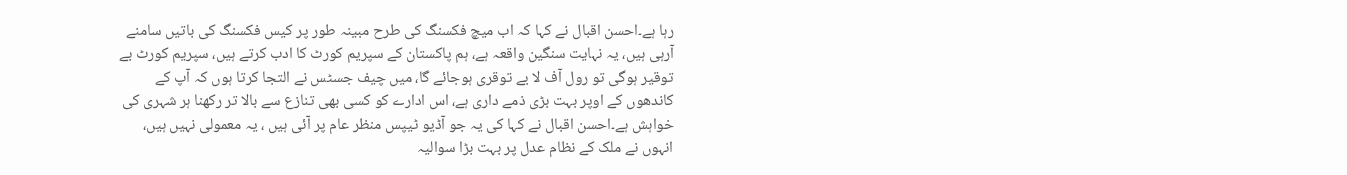رہا ہے۔احسن اقبال نے کہا کہ اب میچ فکسنگ کی طرح مبینہ طور پر کیس فکسنگ کی باتیں سامنے آرہی ہیں، یہ نہایت سنگین واقعہ ہے، ہم پاکستان کے سپریم کورٹ کا ادب کرتے ہیں، سپریم کورٹ بے توقیر ہوگی تو رول آف لا بے توقری ہوجائے گا، میں چیف جسٹس نے التجا کرتا ہوں کہ آپ کے کاندھوں کے اوپر بہت بڑی ذمے داری ہے، اس ادارے کو کسی بھی تنازع سے بالا تر رکھنا ہر شہری کی خواہش ہے۔احسن اقبال نے کہا کی یہ جو آڈیو ٹیپس منظر عام پر آئی ہیں ، یہ معمولی نہیں ہیں، انہوں نے ملک کے نظام عدل پر بہت بڑا سوالیہ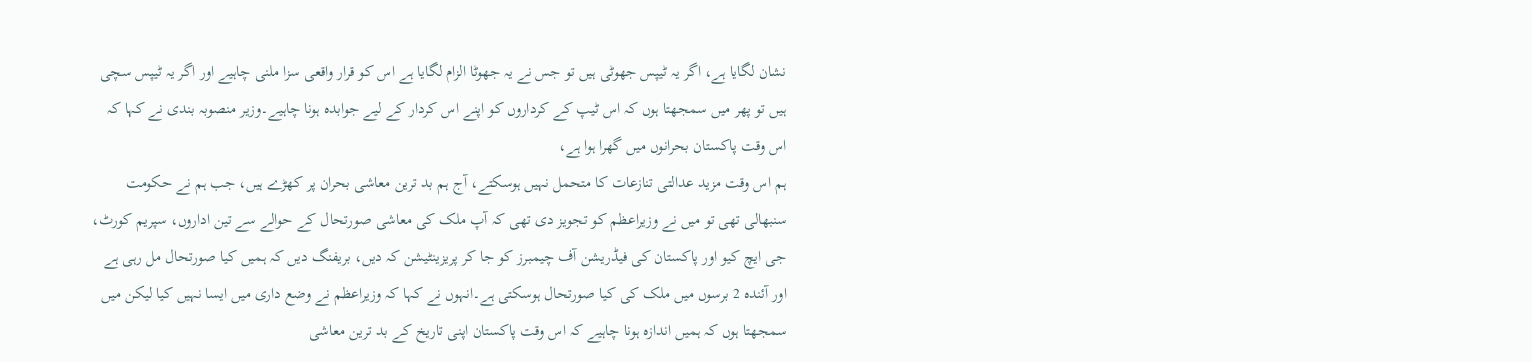نشان لگایا ہے، اگر یہ ٹیپس جھوٹی ہیں تو جس نے یہ جھوٹا الزام لگایا ہے اس کو قرار واقعی سزا ملنی چاہیے اور اگر یہ ٹیپس سچی ہیں تو پھر میں سمجھتا ہوں کہ اس ٹیپ کے کرداروں کو اپنے اس کردار کے لیے جوابدہ ہونا چاہیے۔وزیر منصوبہ بندی نے کہا کہ اس وقت پاکستان بحرانوں میں گھرا ہوا ہے،
ہم اس وقت مزید عدالتی تنازعات کا متحمل نہیں ہوسکتے، آج ہم بد ترین معاشی بحران پر کھڑے ہیں، جب ہم نے حکومت سنبھالی تھی تو میں نے وزیراعظم کو تجویز دی تھی کہ آپ ملک کی معاشی صورتحال کے حوالے سے تین اداروں، سپریم کورٹ، جی ایچ کیو اور پاکستان کی فیڈریشن آف چیمبرز کو جا کر پریزینٹیشن کہ دیں، بریفنگ دیں کہ ہمیں کیا صورتحال مل رہی ہے اور آئندہ 2 برسوں میں ملک کی کیا صورتحال ہوسکتی ہے۔انہوں نے کہا کہ وزیراعظم نے وضع داری میں ایسا نہیں کیا لیکن میں سمجھتا ہوں کہ ہمیں اندازہ ہونا چاہیے کہ اس وقت پاکستان اپنی تاریخ کے بد ترین معاشی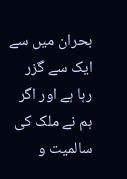بحران میں سے ایک سے گزر رہا ہے اور اگر ہم نے ملک کی سالمیت و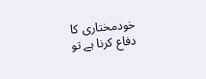خودمختاری کا دفاع کرنا ہے تو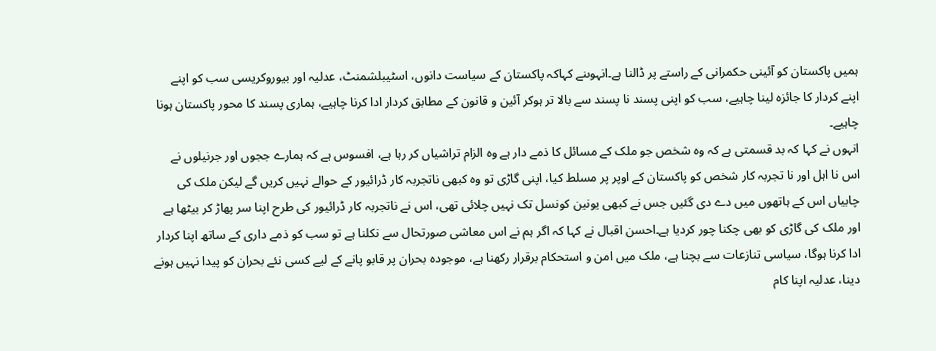ہمیں پاکستان کو آئینی حکمرانی کے راستے پر ڈالنا ہے۔انہوںنے کہاکہ پاکستان کے سیاست دانوں، اسٹیبلشمنٹ، عدلیہ اور بیوروکریسی سب کو اپنے اپنے کردار کا جائزہ لینا چاہیے، سب کو اپنی پسند نا پسند سے بالا تر ہوکر آئین و قانون کے مطابق کردار ادا کرنا چاہیے، ہماری پسند کا محور پاکستان ہونا چاہیے۔
انہوں نے کہا کہ بد قسمتی ہے کہ وہ شخص جو ملک کے مسائل کا ذمے دار ہے وہ الزام تراشیاں کر رہا ہے، افسوس ہے کہ ہمارے ججوں اور جرنیلوں نے اس نا اہل اور نا تجربہ کار شخص کو پاکستان کے اوپر پر مسلط کیا، اپنی گاڑی تو وہ کبھی ناتجربہ کار ڈرائیور کے حوالے نہیں کریں گے لیکن ملک کی چابیاں اس کے ہاتھوں میں دے دی گئیں جس نے کبھی یونین کونسل تک نہیں چلائی تھی، اس نے ناتجربہ کار ڈرائیور کی طرح اپنا سر پھاڑ کر بیٹھا ہے اور ملک کی گاڑی کو بھی چکنا چور کردیا ہے۔احسن اقبال نے کہا کہ اگر ہم نے اس معاشی صورتحال سے نکلنا ہے تو سب کو ذمے داری کے ساتھ اپنا کردار ادا کرنا ہوگا، سیاسی تنازعات سے بچنا ہے، ملک میں امن و استحکام برقرار رکھنا ہے، موجودہ بحران پر قابو پانے کے لیے کسی نئے بحران کو پیدا نہیں ہونے دینا، عدلیہ اپنا کام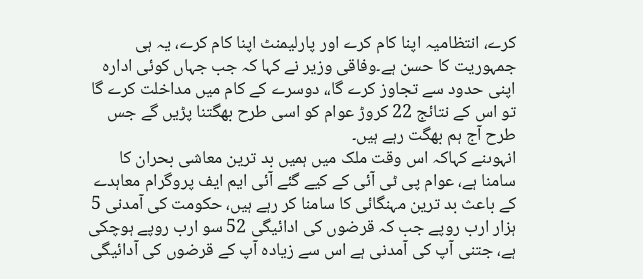کرے، انتظامیہ اپنا کام کرے اور پارلیمنٹ اپنا کام کرے، یہ ہی جمہوریت کا حسن ہے۔وفاقی وزیر نے کہا کہ جب جہاں کوئی ادارہ اپنی حدود سے تجاوز کرے گا،، دوسرے کے کام میں مداخلت کرے گا تو اس کے نتائج 22 کروڑ عوام کو اسی طرح بھگتنا پڑیں گے جس طرح آج ہم بھگت رہے ہیں۔
انہوںنے کہاکہ اس وقت ملک میں ہمیں بد ترین معاشی بحران کا سامنا ہے، عوام پی ٹی آئی کے کیے گئے آئی ایم ایف پروگرام معاہدے کے باعث بد ترین مہنگائی کا سامنا کر رہے ہیں، حکومت کی آمدنی 5 ہزار ارب روپے جب کہ قرضوں کی ادائیگی 52 سو ارب روپے ہوچکی ہے، جتنی آپ کی آمدنی ہے اس سے زیادہ آپ کے قرضوں کی آدائیگی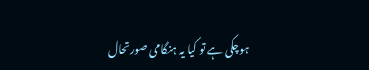ہوچکی ہے تو کیا یہ ہنگامی صورتحال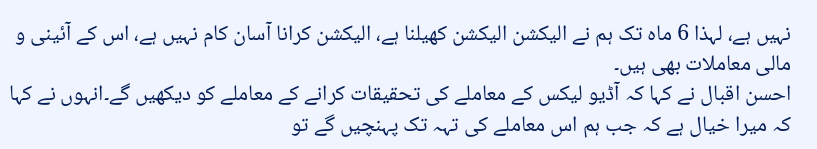نہیں ہے، لہذا 6 ماہ تک ہم نے الیکشن الیکشن کھیلنا ہے، الیکشن کرانا آسان کام نہیں ہے، اس کے آئینی و مالی معاملات بھی ہیں۔
احسن اقبال نے کہا کہ آڈیو لیکس کے معاملے کی تحقیقات کرانے کے معاملے کو دیکھیں گے۔انہوں نے کہا کہ میرا خیال ہے کہ جب ہم اس معاملے کی تہہ تک پہنچیں گے تو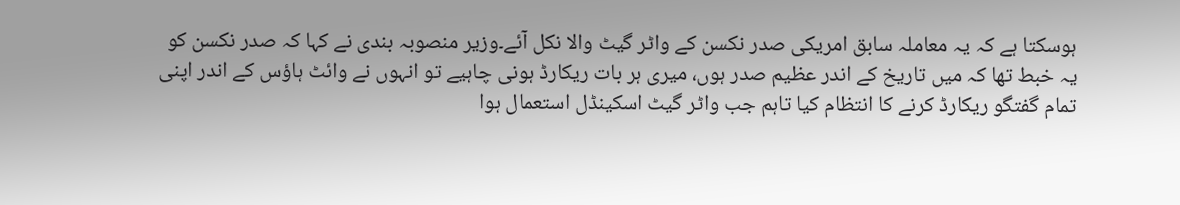ہوسکتا ہے کہ یہ معاملہ سابق امریکی صدر نکسن کے واٹر گیٹ والا نکل آئے۔وزیر منصوبہ بندی نے کہا کہ صدر نکسن کو یہ خبط تھا کہ میں تاریخ کے اندر عظیم صدر ہوں، میری ہر بات ریکارڈ ہونی چاہیے تو انہوں نے وائٹ ہاؤس کے اندر اپنی تمام گفتگو ریکارڈ کرنے کا انتظام کیا تاہم جب واٹر گیٹ اسکینڈل استعمال ہوا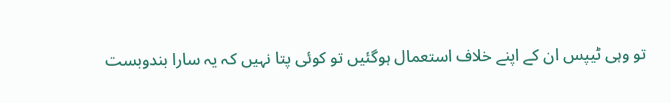تو وہی ٹیپس ان کے اپنے خلاف استعمال ہوگئیں تو کوئی پتا نہیں کہ یہ سارا بندوبست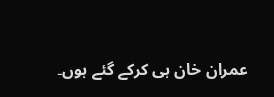عمران خان ہی کرکے گئے ہوں۔